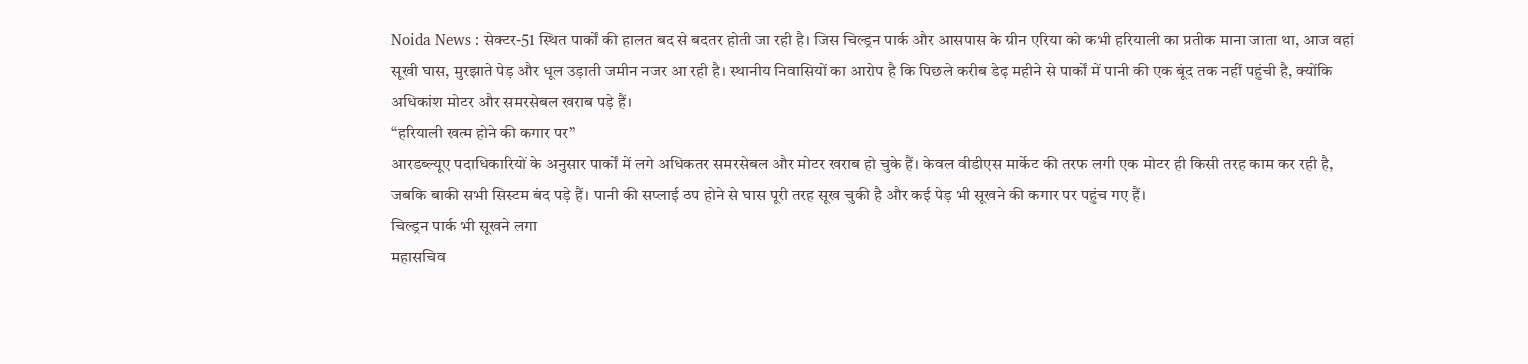Noida News : सेक्टर-51 स्थित पार्कों की हालत बद से बदतर होती जा रही है। जिस चिल्ड्रन पार्क और आसपास के ग्रीन एरिया को कभी हरियाली का प्रतीक माना जाता था, आज वहां सूखी घास, मुरझाते पेड़ और धूल उड़ाती जमीन नजर आ रही है। स्थानीय निवासियों का आरोप है कि पिछले करीब डेढ़ महीने से पार्कों में पानी की एक बूंद तक नहीं पहुंची है, क्योंकि अधिकांश मोटर और समरसेबल खराब पड़े हैं।
“हरियाली खत्म होने की कगार पर”
आरडब्ल्यूए पदाधिकारियों के अनुसार पार्कों में लगे अधिकतर समरसेबल और मोटर खराब हो चुके हैं। केवल वीडीएस मार्केट की तरफ लगी एक मोटर ही किसी तरह काम कर रही है, जबकि बाकी सभी सिस्टम बंद पड़े हैं। पानी की सप्लाई ठप होने से घास पूरी तरह सूख चुकी है और कई पेड़ भी सूखने की कगार पर पहुंच गए हैं।
चिल्ड्रन पार्क भी सूखने लगा
महासचिव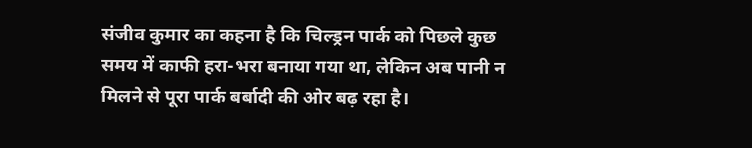संजीव कुमार का कहना है कि चिल्ड्रन पार्क को पिछले कुछ समय में काफी हरा-भरा बनाया गया था, लेकिन अब पानी न मिलने से पूरा पार्क बर्बादी की ओर बढ़ रहा है।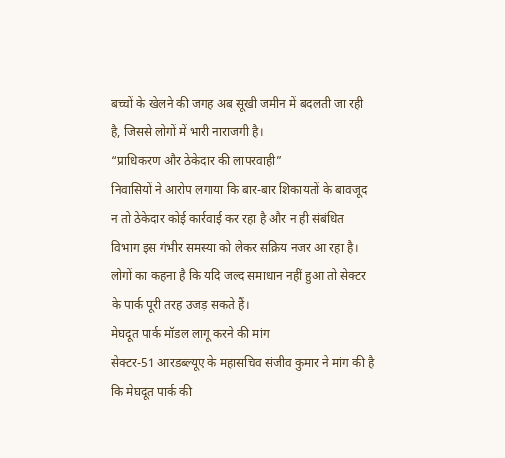बच्चों के खेलने की जगह अब सूखी जमीन में बदलती जा रही है, जिससे लोगों में भारी नाराजगी है।
“प्राधिकरण और ठेकेदार की लापरवाही”
निवासियों ने आरोप लगाया कि बार-बार शिकायतों के बावजूद न तो ठेकेदार कोई कार्रवाई कर रहा है और न ही संबंधित विभाग इस गंभीर समस्या को लेकर सक्रिय नजर आ रहा है। लोगों का कहना है कि यदि जल्द समाधान नहीं हुआ तो सेक्टर के पार्क पूरी तरह उजड़ सकते हैं।
मेघदूत पार्क मॉडल लागू करने की मांग
सेक्टर-51 आरडब्ल्यूए के महासचिव संजीव कुमार ने मांग की है कि मेघदूत पार्क की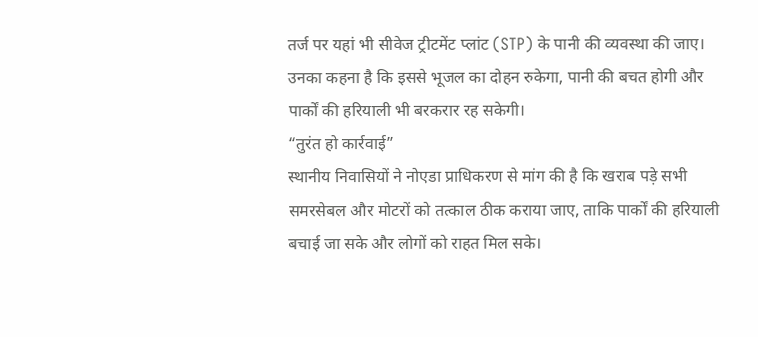तर्ज पर यहां भी सीवेज ट्रीटमेंट प्लांट (STP) के पानी की व्यवस्था की जाए। उनका कहना है कि इससे भूजल का दोहन रुकेगा, पानी की बचत होगी और पार्कों की हरियाली भी बरकरार रह सकेगी।
“तुरंत हो कार्रवाई”
स्थानीय निवासियों ने नोएडा प्राधिकरण से मांग की है कि खराब पड़े सभी समरसेबल और मोटरों को तत्काल ठीक कराया जाए, ताकि पार्कों की हरियाली बचाई जा सके और लोगों को राहत मिल सके।